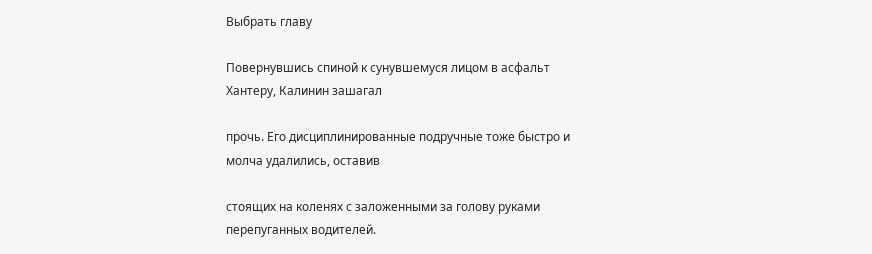Выбрать главу

Повернувшись спиной к сунувшемуся лицом в асфальт Хантеру, Калинин зашагал

прочь. Его дисциплинированные подручные тоже быстро и молча удалились, оставив

стоящих на коленях с заложенными за голову руками перепуганных водителей.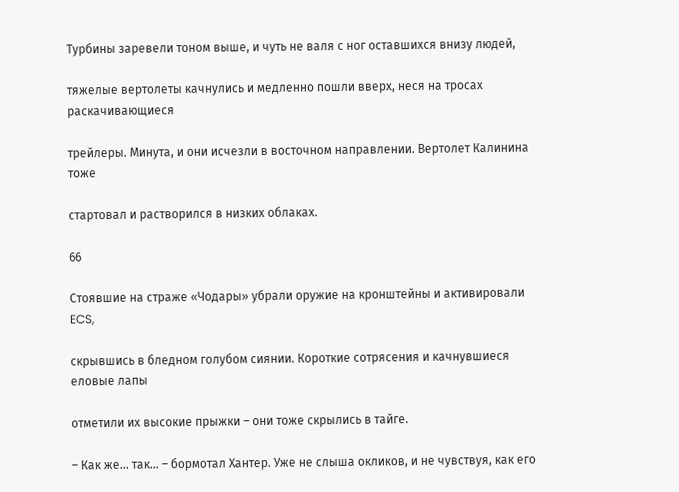Турбины заревели тоном выше, и чуть не валя с ног оставшихся внизу людей,

тяжелые вертолеты качнулись и медленно пошли вверх, неся на тросах раскачивающиеся

трейлеры. Минута, и они исчезли в восточном направлении. Вертолет Калинина тоже

стартовал и растворился в низких облаках.

66

Стоявшие на страже «Чодары» убрали оружие на кронштейны и активировали ECS,

скрывшись в бледном голубом сиянии. Короткие сотрясения и качнувшиеся еловые лапы

отметили их высокие прыжки – они тоже скрылись в тайге.

– Как же… так… – бормотал Хантер. Уже не слыша окликов, и не чувствуя, как его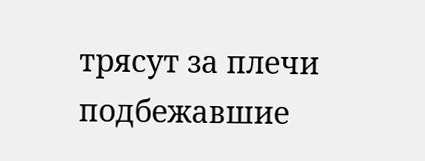трясут за плечи подбежавшие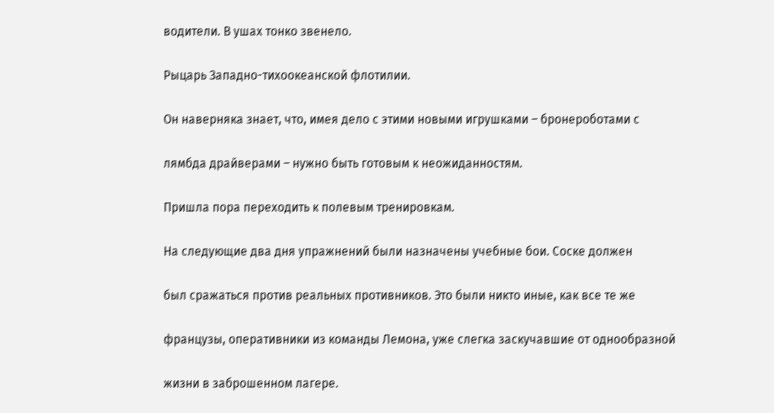водители. В ушах тонко звенело.

Рыцарь Западно-тихоокеанской флотилии.

Он наверняка знает, что, имея дело с этими новыми игрушками – бронероботами с

лямбда драйверами – нужно быть готовым к неожиданностям.

Пришла пора переходить к полевым тренировкам.

На следующие два дня упражнений были назначены учебные бои. Соске должен

был сражаться против реальных противников. Это были никто иные, как все те же

французы, оперативники из команды Лемона, уже слегка заскучавшие от однообразной

жизни в заброшенном лагере.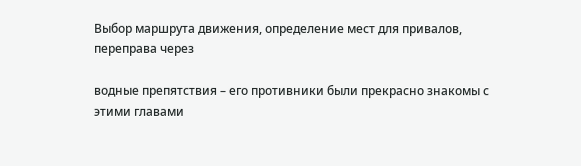Выбор маршрута движения, определение мест для привалов, переправа через

водные препятствия – его противники были прекрасно знакомы с этими главами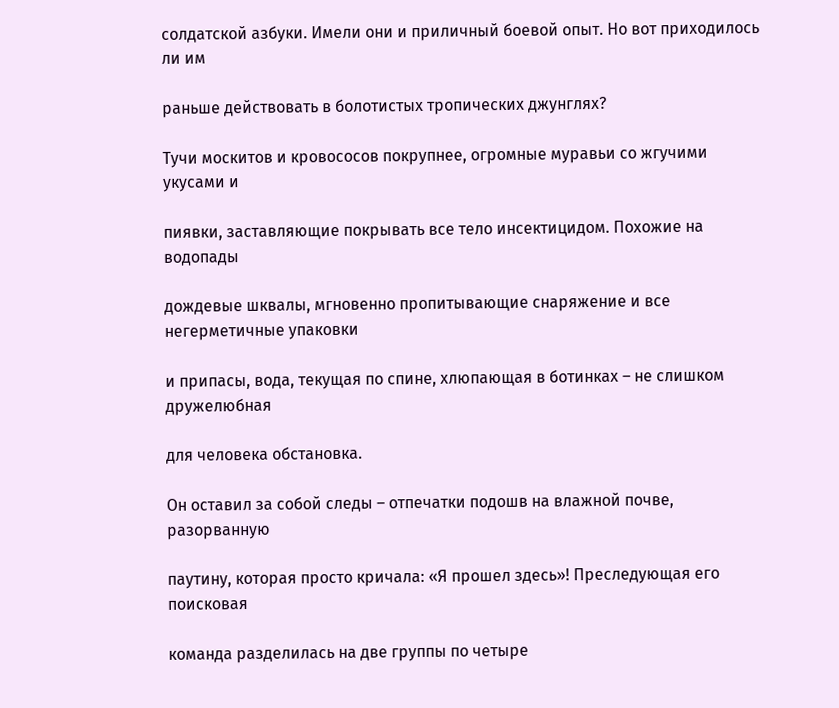солдатской азбуки. Имели они и приличный боевой опыт. Но вот приходилось ли им

раньше действовать в болотистых тропических джунглях?

Тучи москитов и кровососов покрупнее, огромные муравьи со жгучими укусами и

пиявки, заставляющие покрывать все тело инсектицидом. Похожие на водопады

дождевые шквалы, мгновенно пропитывающие снаряжение и все негерметичные упаковки

и припасы, вода, текущая по спине, хлюпающая в ботинках – не слишком дружелюбная

для человека обстановка.

Он оставил за собой следы – отпечатки подошв на влажной почве, разорванную

паутину, которая просто кричала: «Я прошел здесь»! Преследующая его поисковая

команда разделилась на две группы по четыре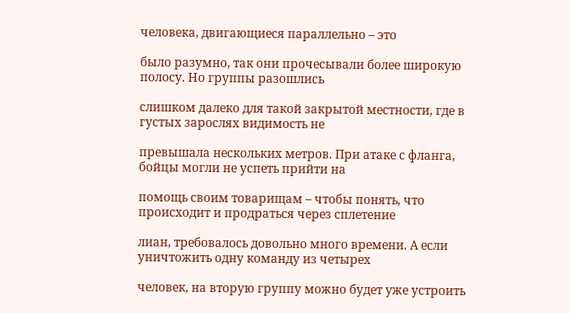человека, двигающиеся параллельно – это

было разумно, так они прочесывали более широкую полосу. Но группы разошлись

слишком далеко для такой закрытой местности, где в густых зарослях видимость не

превышала нескольких метров. При атаке с фланга, бойцы могли не успеть прийти на

помощь своим товарищам – чтобы понять, что происходит и продраться через сплетение

лиан, требовалось довольно много времени. А если уничтожить одну команду из четырех

человек, на вторую группу можно будет уже устроить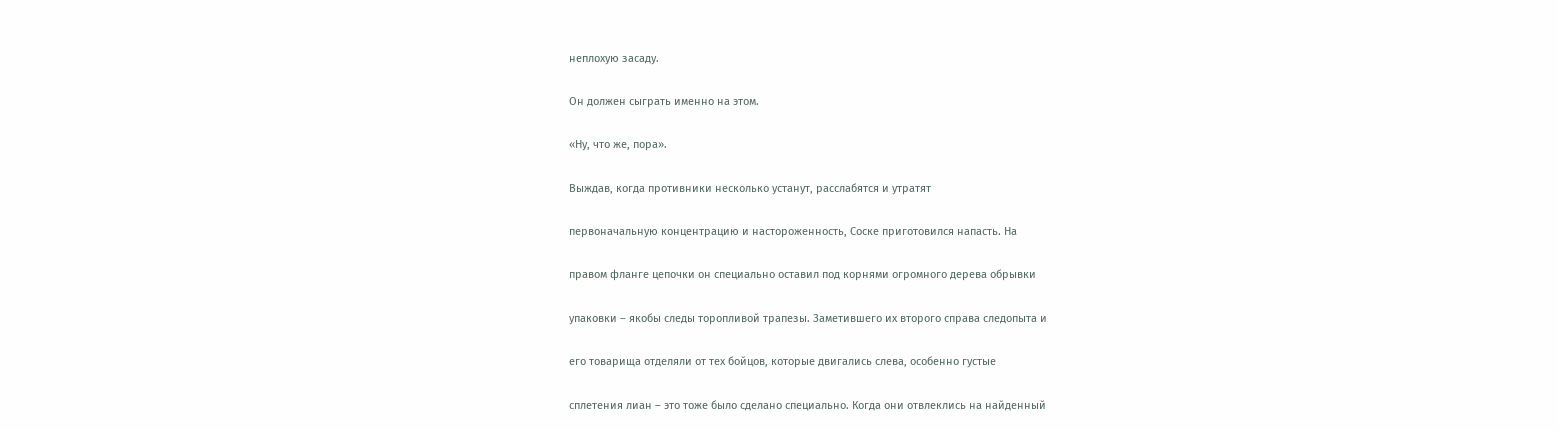неплохую засаду.

Он должен сыграть именно на этом.

«Ну, что же, пора».

Выждав, когда противники несколько устанут, расслабятся и утратят

первоначальную концентрацию и настороженность, Соске приготовился напасть. На

правом фланге цепочки он специально оставил под корнями огромного дерева обрывки

упаковки – якобы следы торопливой трапезы. Заметившего их второго справа следопыта и

его товарища отделяли от тех бойцов, которые двигались слева, особенно густые

сплетения лиан – это тоже было сделано специально. Когда они отвлеклись на найденный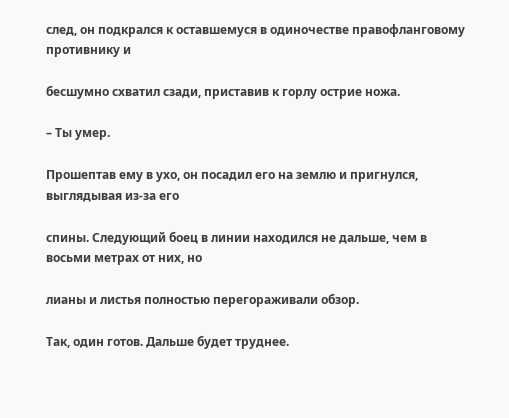след, он подкрался к оставшемуся в одиночестве правофланговому противнику и

бесшумно схватил сзади, приставив к горлу острие ножа.

– Ты умер.

Прошептав ему в ухо, он посадил его на землю и пригнулся, выглядывая из-за его

спины. Следующий боец в линии находился не дальше, чем в восьми метрах от них, но

лианы и листья полностью перегораживали обзор.

Так, один готов. Дальше будет труднее.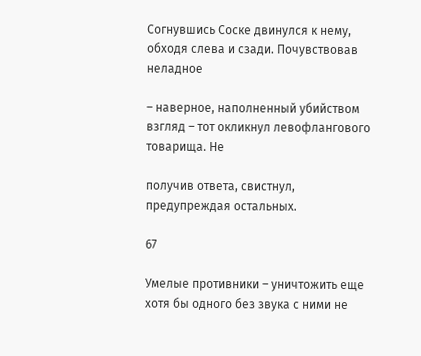Согнувшись Соске двинулся к нему, обходя слева и сзади. Почувствовав неладное

– наверное, наполненный убийством взгляд – тот окликнул левофлангового товарища. Не

получив ответа, свистнул, предупреждая остальных.

67

Умелые противники – уничтожить еще хотя бы одного без звука с ними не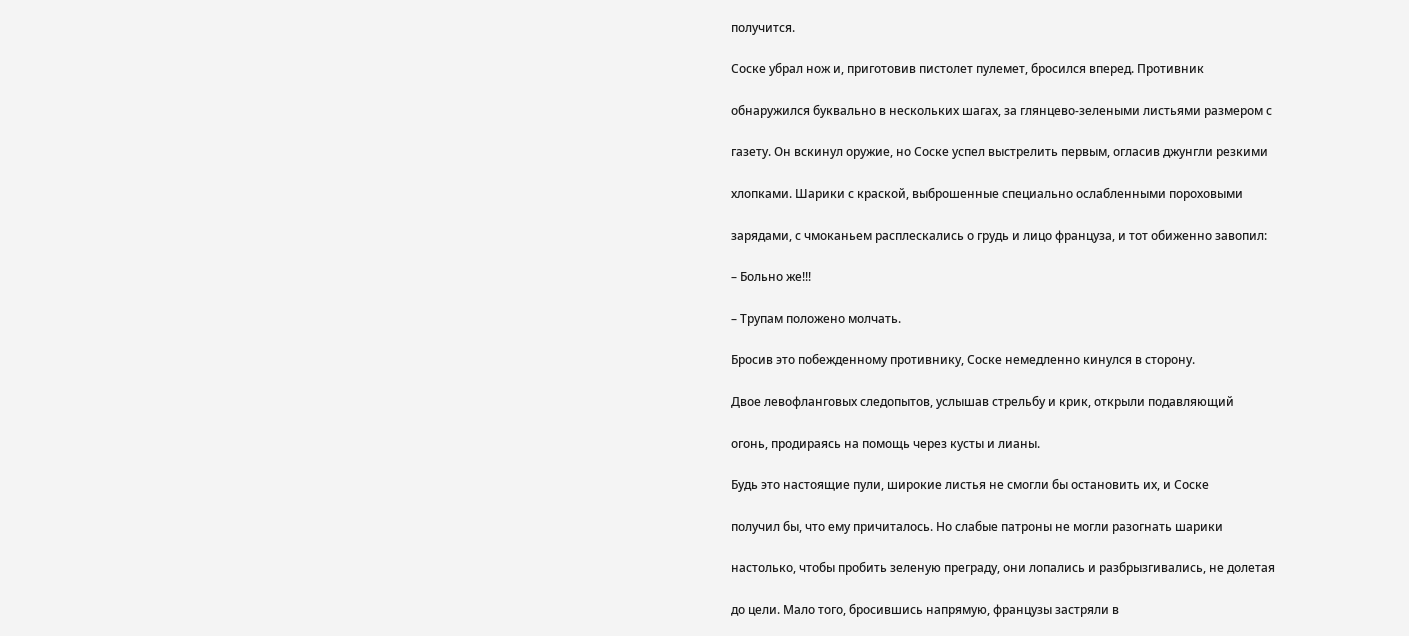получится.

Соске убрал нож и, приготовив пистолет пулемет, бросился вперед. Противник

обнаружился буквально в нескольких шагах, за глянцево-зелеными листьями размером с

газету. Он вскинул оружие, но Соске успел выстрелить первым, огласив джунгли резкими

хлопками. Шарики с краской, выброшенные специально ослабленными пороховыми

зарядами, с чмоканьем расплескались о грудь и лицо француза, и тот обиженно завопил:

– Больно же!!!

– Трупам положено молчать.

Бросив это побежденному противнику, Соске немедленно кинулся в сторону.

Двое левофланговых следопытов, услышав стрельбу и крик, открыли подавляющий

огонь, продираясь на помощь через кусты и лианы.

Будь это настоящие пули, широкие листья не смогли бы остановить их, и Соске

получил бы, что ему причиталось. Но слабые патроны не могли разогнать шарики

настолько, чтобы пробить зеленую преграду, они лопались и разбрызгивались, не долетая

до цели. Мало того, бросившись напрямую, французы застряли в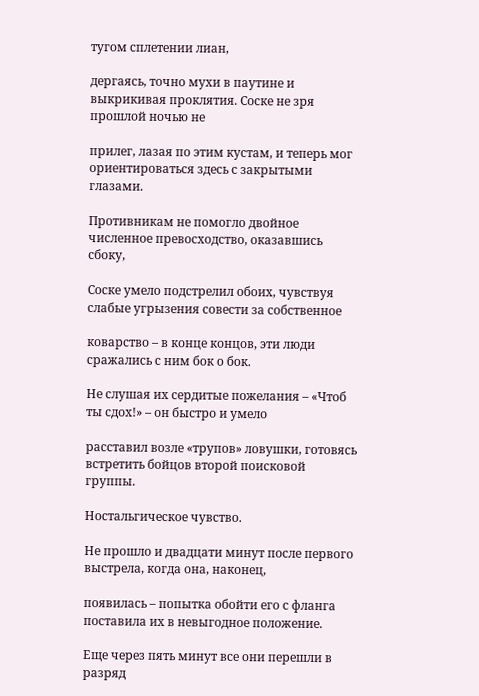тугом сплетении лиан,

дергаясь, точно мухи в паутине и выкрикивая проклятия. Соске не зря прошлой ночью не

прилег, лазая по этим кустам, и теперь мог ориентироваться здесь с закрытыми глазами.

Противникам не помогло двойное численное превосходство, оказавшись сбоку,

Соске умело подстрелил обоих, чувствуя слабые угрызения совести за собственное

коварство – в конце концов, эти люди сражались с ним бок о бок.

Не слушая их сердитые пожелания – «Чтоб ты сдох!» – он быстро и умело

расставил возле «трупов» ловушки, готовясь встретить бойцов второй поисковой группы.

Ностальгическое чувство.

Не прошло и двадцати минут после первого выстрела, когда она, наконец,

появилась – попытка обойти его с фланга поставила их в невыгодное положение.

Еще через пять минут все они перешли в разряд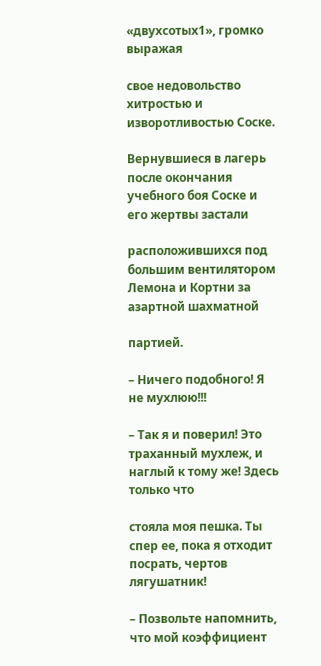«двухсотых1», громко выражая

свое недовольство хитростью и изворотливостью Соске.

Вернувшиеся в лагерь после окончания учебного боя Соске и его жертвы застали

расположившихся под большим вентилятором Лемона и Кортни за азартной шахматной

партией.

– Ничего подобного! Я не мухлюю!!!

– Так я и поверил! Это траханный мухлеж, и наглый к тому же! Здесь только что

стояла моя пешка. Ты спер ее, пока я отходит посрать, чертов лягушатник!

– Позвольте напомнить, что мой коэффициент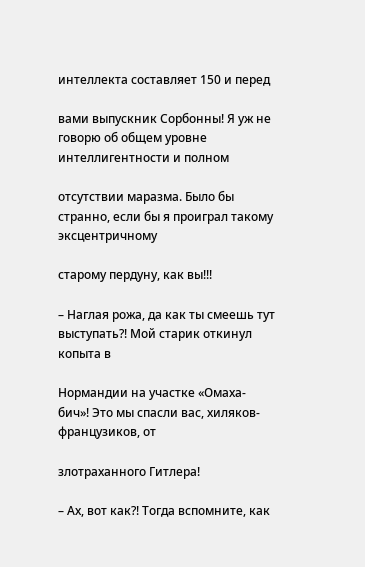интеллекта составляет 150 и перед

вами выпускник Сорбонны! Я уж не говорю об общем уровне интеллигентности и полном

отсутствии маразма. Было бы странно, если бы я проиграл такому эксцентричному

старому пердуну, как вы!!!

– Наглая рожа, да как ты смеешь тут выступать?! Мой старик откинул копыта в

Нормандии на участке «Омаха-бич»! Это мы спасли вас, хиляков-французиков, от

злотраханного Гитлера!

– Ах, вот как?! Тогда вспомните, как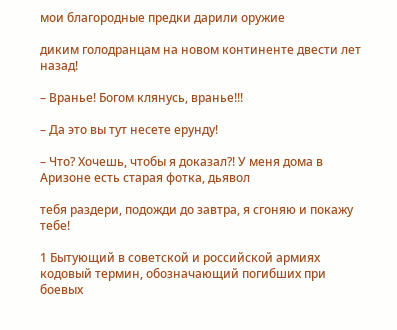мои благородные предки дарили оружие

диким голодранцам на новом континенте двести лет назад!

– Вранье! Богом клянусь, вранье!!!

– Да это вы тут несете ерунду!

– Что? Хочешь, чтобы я доказал?! У меня дома в Аризоне есть старая фотка, дьявол

тебя раздери, подожди до завтра, я сгоняю и покажу тебе!

1 Бытующий в советской и российской армиях кодовый термин, обозначающий погибших при боевых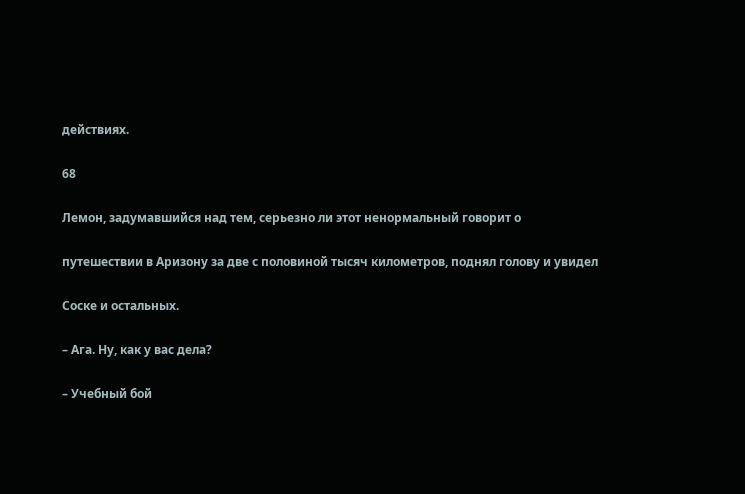действиях.

68

Лемон, задумавшийся над тем, серьезно ли этот ненормальный говорит о

путешествии в Аризону за две с половиной тысяч километров, поднял голову и увидел

Соске и остальных.

– Ага. Ну, как у вас дела?

– Учебный бой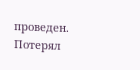проведен. Потерял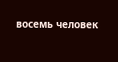восемь человек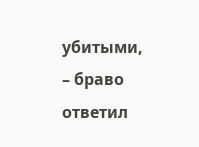убитыми, – браво ответил